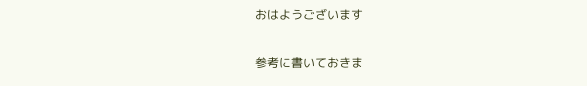おはようございます


参考に書いておきま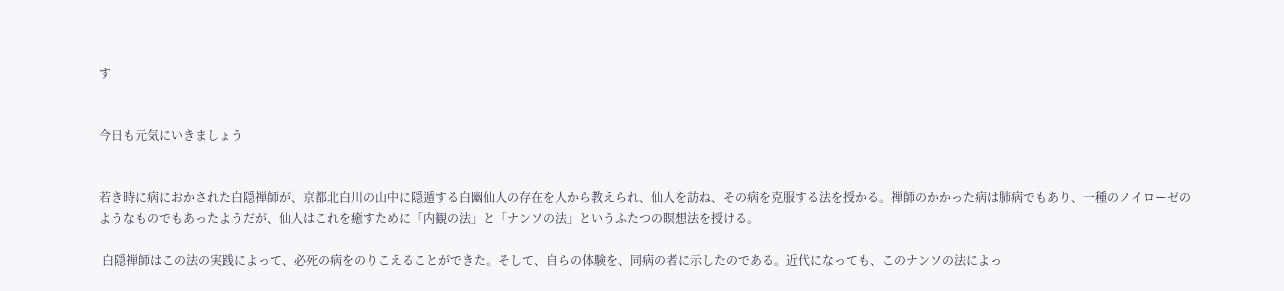す


今日も元気にいきましょう


若き時に病におかされた白隠禅師が、京都北白川の山中に隠遁する白幽仙人の存在を人から教えられ、仙人を訪ね、その病を克服する法を授かる。禅師のかかった病は肺病でもあり、一種のノイローゼのようなものでもあったようだが、仙人はこれを癒すために「内観の法」と「ナンソの法」というふたつの瞑想法を授ける。

 白隠禅師はこの法の実践によって、必死の病をのりこえることができた。そして、自らの体験を、同病の者に示したのである。近代になっても、このナンソの法によっ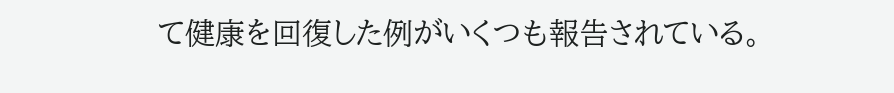て健康を回復した例がいくつも報告されている。